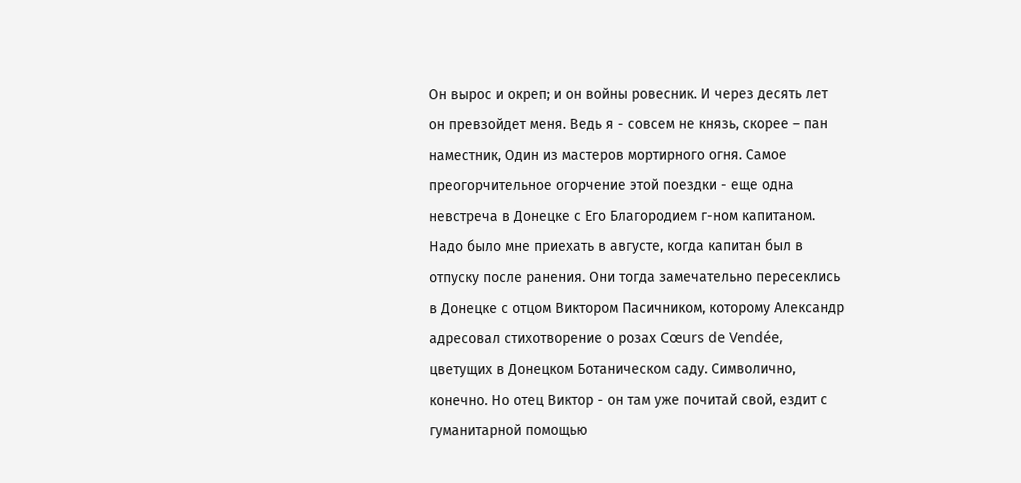Он вырос и окреп; и он войны ровесник. И через десять лет он превзойдет меня. Ведь я - совсем не князь, скорее – пан наместник, Один из мастеров мортирного огня. Самое преогорчительное огорчение этой поездки - еще одна невстреча в Донецке с Его Благородием г-ном капитаном. Надо было мне приехать в августе, когда капитан был в отпуску после ранения. Они тогда замечательно пересеклись в Донецке с отцом Виктором Пасичником, которому Александр адресовал стихотворение о розах Cœurs de Vendée, цветущих в Донецком Ботаническом саду. Символично, конечно. Но отец Виктор - он там уже почитай свой, ездит с гуманитарной помощью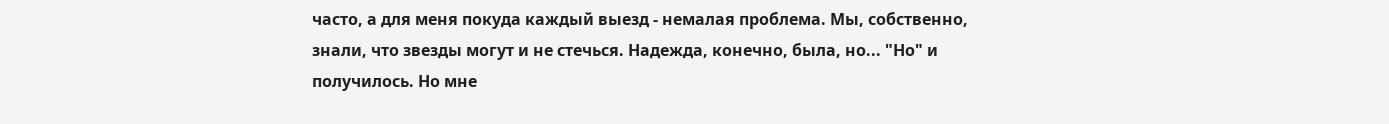часто, а для меня покуда каждый выезд - немалая проблема. Мы, собственно, знали, что звезды могут и не стечься. Надежда, конечно, была, но... "Но" и получилось. Но мне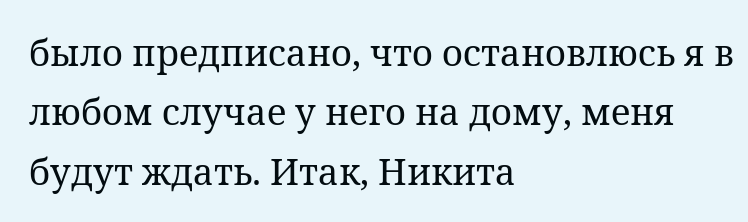было предписано, что остановлюсь я в любом случае у него на дому, меня будут ждать. Итак, Никита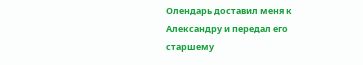Олендарь доставил меня к Александру и передал его старшему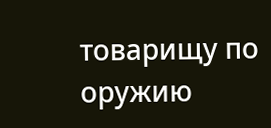товарищу по оружию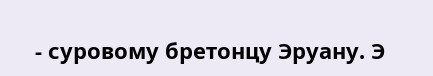- суровому бретонцу Эруану. Э